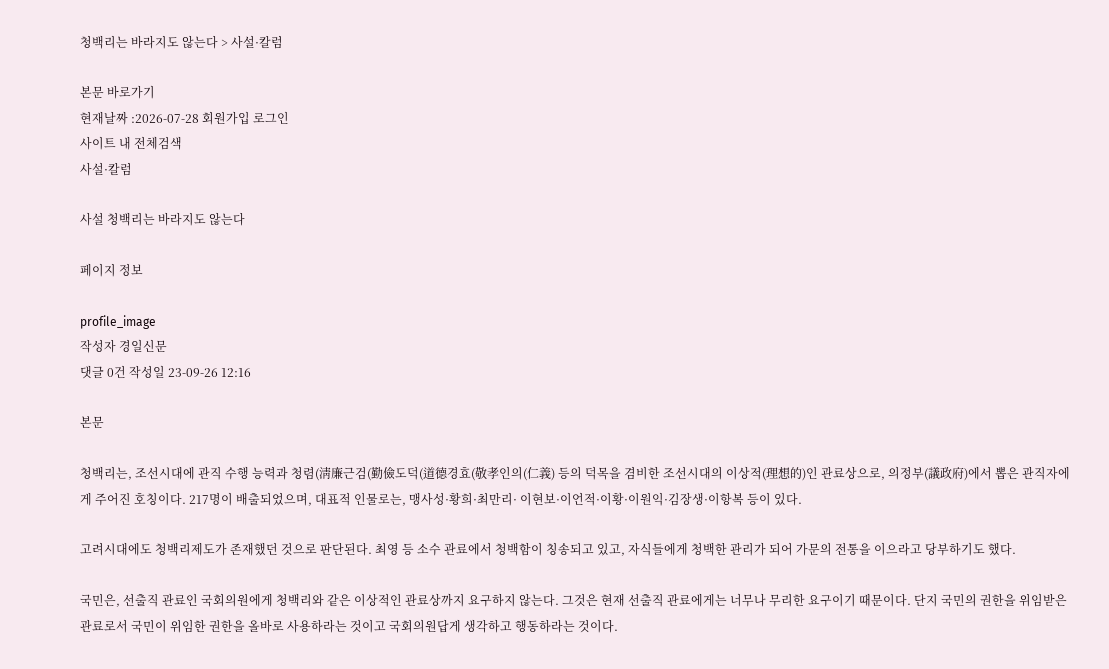청백리는 바라지도 않는다 > 사설·칼럼

본문 바로가기
현재날짜 :2026-07-28 회원가입 로그인
사이트 내 전체검색
사설·칼럼

사설 청백리는 바라지도 않는다

페이지 정보

profile_image
작성자 경일신문
댓글 0건 작성일 23-09-26 12:16

본문

청백리는, 조선시대에 관직 수행 능력과 청렴(淸廉근검(勤儉도덕(道德경효(敬孝인의(仁義) 등의 덕목을 겸비한 조선시대의 이상적(理想的)인 관료상으로, 의정부(議政府)에서 뽑은 관직자에게 주어진 호칭이다. 217명이 배출되었으며, 대표적 인물로는, 맹사성·황희·최만리· 이현보·이언적·이황·이원익·김장생·이항복 등이 있다.

고려시대에도 청백리제도가 존재했던 것으로 판단된다. 최영 등 소수 관료에서 청백함이 칭송되고 있고, 자식들에게 청백한 관리가 되어 가문의 전통을 이으라고 당부하기도 했다.

국민은, 선출직 관료인 국회의원에게 청백리와 같은 이상적인 관료상까지 요구하지 않는다. 그것은 현재 선출직 관료에게는 너무나 무리한 요구이기 때문이다. 단지 국민의 권한을 위임받은 관료로서 국민이 위임한 권한을 올바로 사용하라는 것이고 국회의원답게 생각하고 행동하라는 것이다.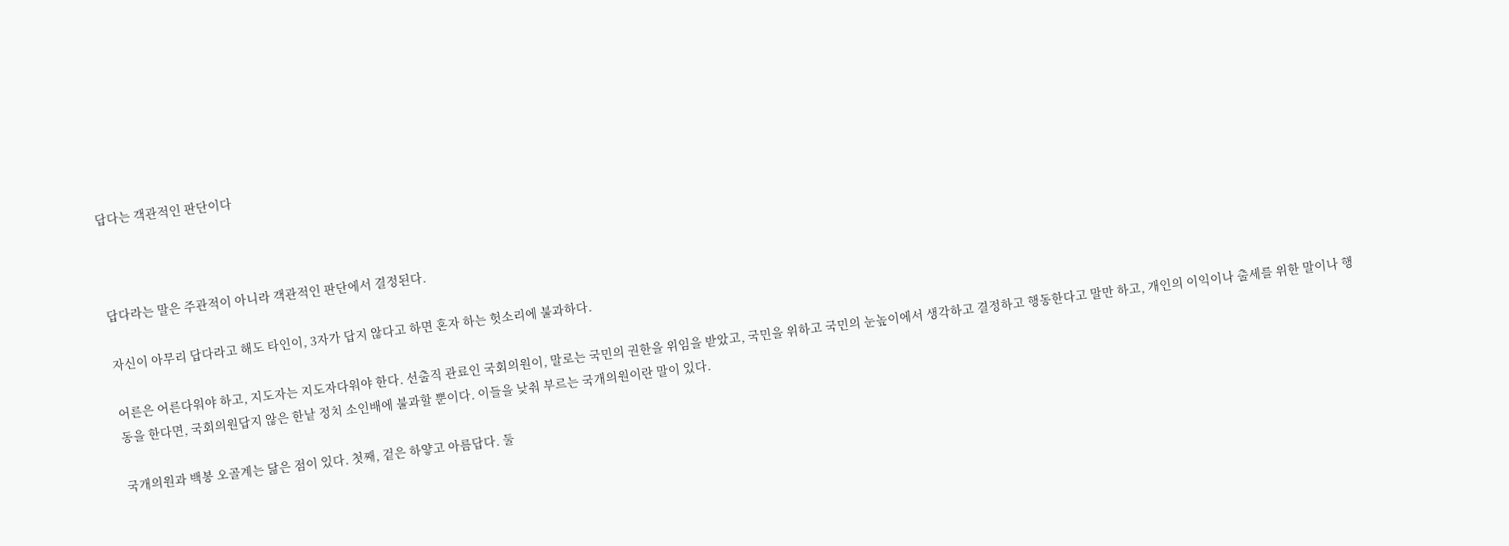답다는 객관적인 판단이다



답다라는 말은 주관적이 아니라 객관적인 판단에서 결정된다.

자신이 아무리 답다라고 해도 타인이, 3자가 답지 않다고 하면 혼자 하는 헛소리에 불과하다.

어른은 어른다워야 하고, 지도자는 지도자다워야 한다. 선출직 관료인 국회의원이, 말로는 국민의 권한을 위임을 받았고, 국민을 위하고 국민의 눈높이에서 생각하고 결정하고 행동한다고 말만 하고, 개인의 이익이나 출세를 위한 말이나 행동을 한다면, 국회의원답지 않은 한낱 정치 소인배에 불과할 뿐이다. 이들을 낮춰 부르는 국개의원이란 말이 있다.

국개의원과 백봉 오골계는 닮은 점이 있다. 첫째, 겉은 하얗고 아름답다. 둘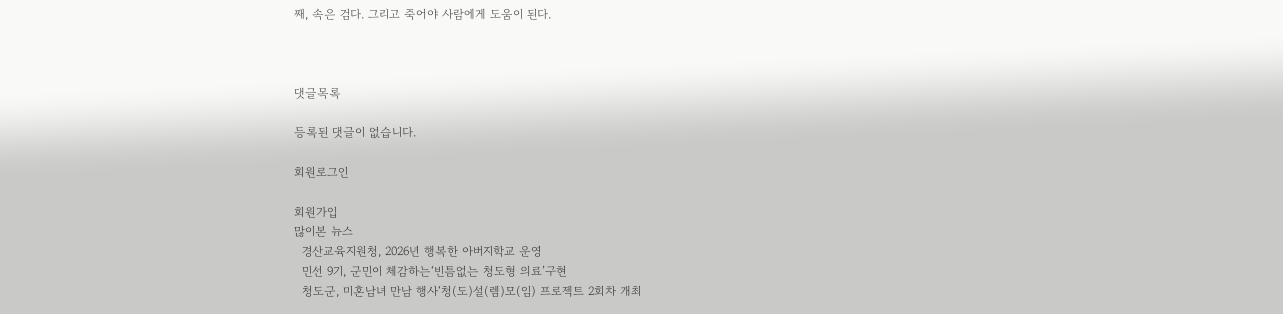째, 속은 검다. 그리고 죽어야 사람에게 도움이 된다.



댓글목록

등록된 댓글이 없습니다.

회원로그인

회원가입
많이본 뉴스
  경산교육지원청, 2026년 행복한 아버지학교 운영
  민선 9기, 군민이 체감하는‘빈틈없는 청도형 의료’구현
  청도군, 미혼남녀 만남 행사‘청(도)설(렘)모(임) 프로젝트 2회차 개최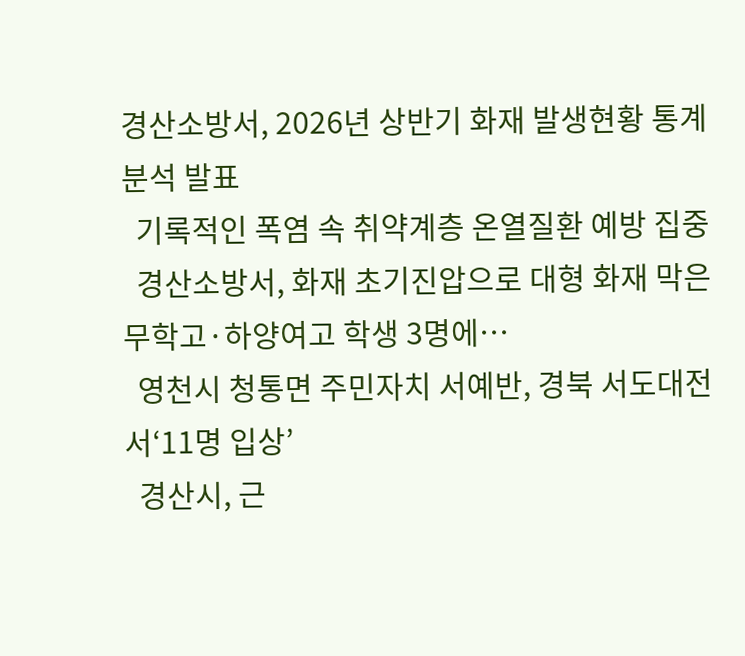경산소방서, 2026년 상반기 화재 발생현황 통계분석 발표
  기록적인 폭염 속 취약계층 온열질환 예방 집중
  경산소방서, 화재 초기진압으로 대형 화재 막은무학고·하양여고 학생 3명에…
  영천시 청통면 주민자치 서예반, 경북 서도대전서‘11명 입상’
  경산시, 근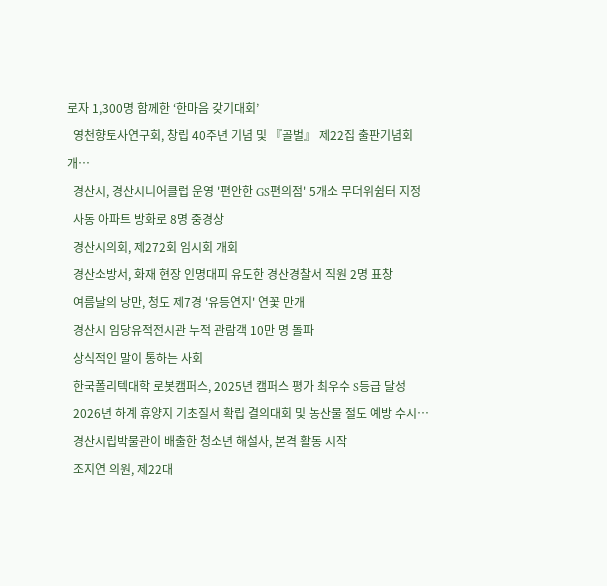로자 1,300명 함께한 ‘한마음 갖기대회’
  영천향토사연구회, 창립 40주년 기념 및 『골벌』 제22집 출판기념회 개…
  경산시, 경산시니어클럽 운영 '편안한 GS편의점' 5개소 무더위쉼터 지정
  사동 아파트 방화로 8명 중경상
  경산시의회, 제272회 임시회 개회
  경산소방서, 화재 현장 인명대피 유도한 경산경찰서 직원 2명 표창
  여름날의 낭만, 청도 제7경 '유등연지' 연꽃 만개
  경산시 임당유적전시관 누적 관람객 10만 명 돌파
  상식적인 말이 통하는 사회
  한국폴리텍대학 로봇캠퍼스, 2025년 캠퍼스 평가 최우수 S등급 달성
  2026년 하계 휴양지 기초질서 확립 결의대회 및 농산물 절도 예방 수시…
  경산시립박물관이 배출한 청소년 해설사, 본격 활동 시작
  조지연 의원, 제22대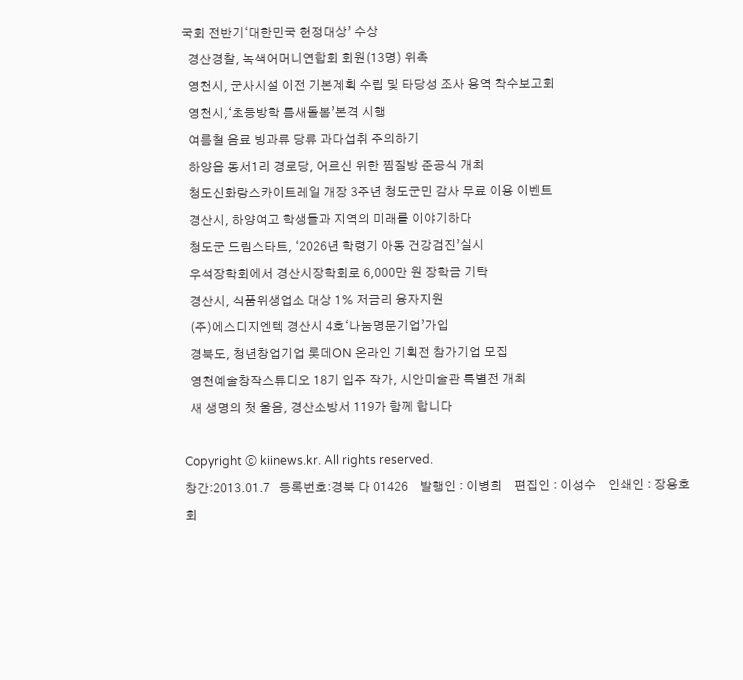국회 전반기‘대한민국 헌정대상’ 수상
  경산경찰, 녹색어머니연합회 회원(13명) 위촉
  영천시, 군사시설 이전 기본계획 수립 및 타당성 조사 용역 착수보고회
  영천시,‘초등방학 틈새돌봄’본격 시행
  여름철 음료 빙과류 당류 과다섭취 주의하기
  하양읍 동서1리 경로당, 어르신 위한 찜질방 준공식 개최
  청도신화랑스카이트레일 개장 3주년 청도군민 감사 무료 이용 이벤트
  경산시, 하양여고 학생들과 지역의 미래를 이야기하다
  청도군 드림스타트, ‘2026년 학령기 아동 건강검진’실시
  우석장학회에서 경산시장학회로 6,000만 원 장학금 기탁
  경산시, 식품위생업소 대상 1% 저금리 융자지원
  (주)에스디지엔텍 경산시 4호‘나눔명문기업’가입
  경북도, 청년창업기업 롯데ON 온라인 기획전 참가기업 모집
  영천예술창작스튜디오 18기 입주 작가, 시안미술관 특별전 개최
  새 생명의 첫 울음, 경산소방서 119가 함께 합니다

Copyright ⓒ kiinews.kr. All rights reserved.
창간:2013.01.7   등록번호:경북 다 01426    발행인 : 이병희    편집인 : 이성수    인쇄인 : 장용호
회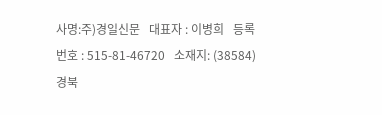사명:주)경일신문   대표자 : 이병희   등록번호 : 515-81-46720   소재지: (38584) 경북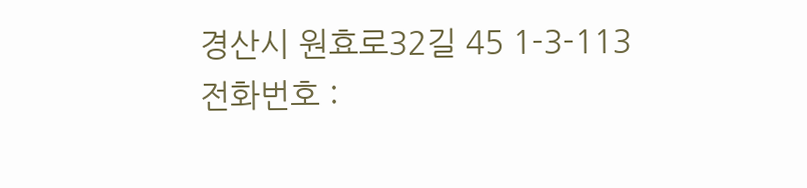경산시 원효로32길 45 1-3-113
전화번호 :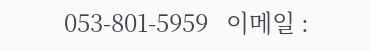053-801-5959   이메일 :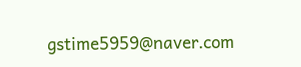gstime5959@naver.com